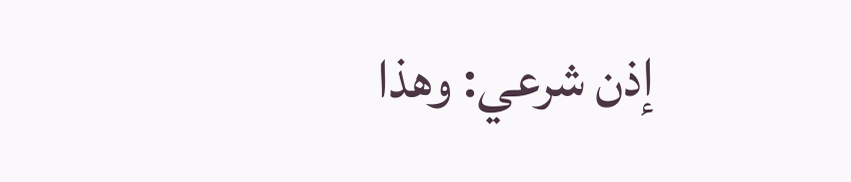إذن شرعي: وهذا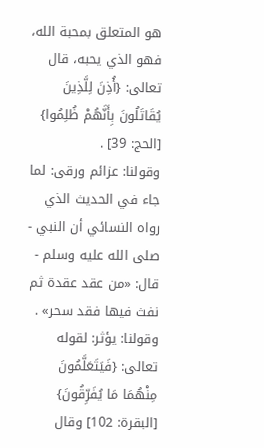هو المتعلق بمحبة الله، فهو الذي يحبه، قال تعالى: {أُذِنَ لِلَّذِينَ يُقَاتَلُونَ بِأَنَّهُمْ ظُلِمُوا} [الحج: 39] .
وقولنا: عزائم ورقى: لما جاء في الحديث الذي رواه النسائي أن النبي - صلى الله عليه وسلم - قال: «من عقد عقدة ثم نفث فيها فقد سحر» .
وقولنا: يؤثر: لقوله تعالى: {فَيَتَعَلَّمُونَ مِنْهُمَا مَا يُفَرِّقُونَ} [البقرة: 102] وقال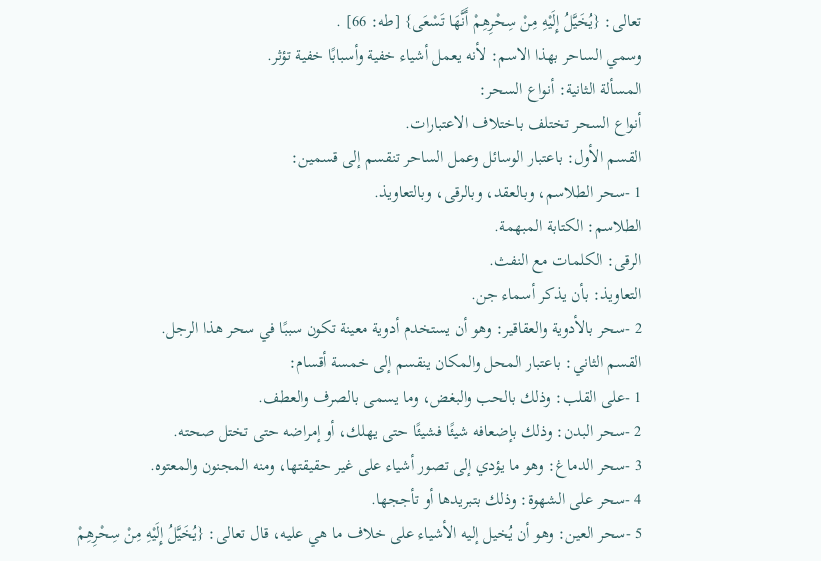تعالى: {يُخَيَّلُ إِلَيْهِ مِنْ سِحْرِهِمْ أَنَّهَا تَسْعَى} [طه: 66] .
وسمي الساحر بهذا الاسم: لأنه يعمل أشياء خفية وأسبابًا خفية تؤثر.
المسألة الثانية: أنواع السحر:
أنواع السحر تختلف باختلاف الاعتبارات.
القسم الأول: باعتبار الوسائل وعمل الساحر تنقسم إلى قسمين:
1 -سحر الطلاسم، وبالعقد، وبالرقى، وبالتعاويذ.
الطلاسم: الكتابة المبهمة.
الرقى: الكلمات مع النفث.
التعاويذ: بأن يذكر أسماء جن.
2 -سحر بالأدوية والعقاقير: وهو أن يستخدم أدوية معينة تكون سببًا في سحر هذا الرجل.
القسم الثاني: باعتبار المحل والمكان ينقسم إلى خمسة أقسام:
1 -على القلب: وذلك بالحب والبغض، وما يسمى بالصرف والعطف.
2 -سحر البدن: وذلك بإضعافه شيئًا فشيئًا حتى يهلك، أو إمراضه حتى تختل صحته.
3 -سحر الدماغ: وهو ما يؤدي إلى تصور أشياء على غير حقيقتها، ومنه المجنون والمعتوه.
4 -سحر على الشهوة: وذلك بتبريدها أو تأججها.
5 -سحر العين: وهو أن يُخيل إليه الأشياء على خلاف ما هي عليه، قال تعالى: {يُخَيَّلُ إِلَيْهِ مِنْ سِحْرِهِمْ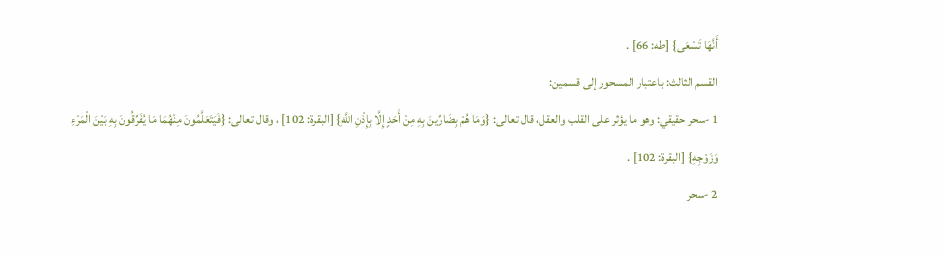أَنَّهَا تَسْعَى} [طه: 66] .
القسم الثالث: باعتبار المسحور إلى قسمين:
1 -سحر حقيقي: وهو ما يؤثر على القلب والعقل، قال تعالى: {وَمَا هُمْ بِضَارِّينَ بِهِ مِنْ أَحَدٍ إِلَّا بِإِذْنِ اللَّهِ} [البقرة: 102] ، وقال تعالى: {فَيَتَعَلَّمُونَ مِنْهُمَا مَا يُفَرِّقُونَ بِهِ بَيْنَ الْمَرْءِ وَزَوْجِهِ} [البقرة: 102] .
2 -سحر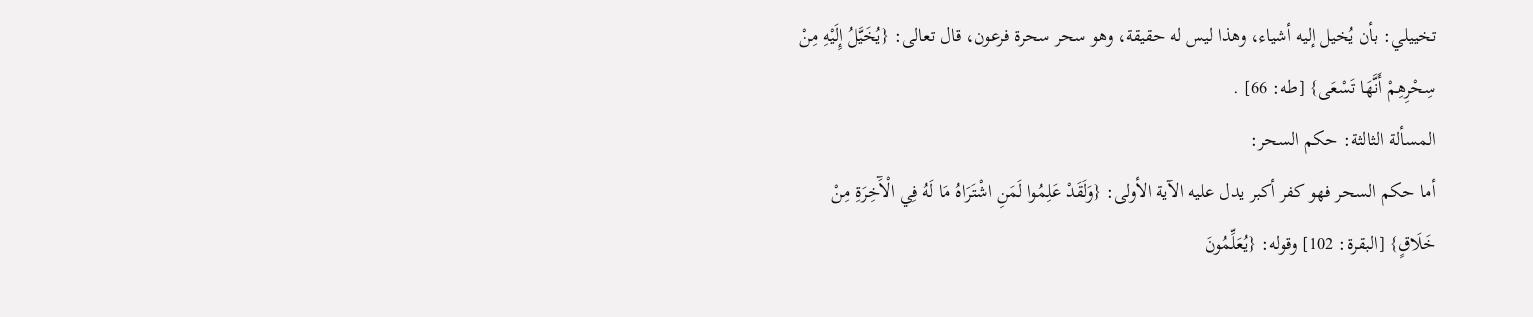تخييلي: بأن يُخيل إليه أشياء، وهذا ليس له حقيقة، وهو سحر سحرة فرعون، قال تعالى: {يُخَيَّلُ إِلَيْهِ مِنْ سِحْرِهِمْ أَنَّهَا تَسْعَى} [طه: 66] .
المسألة الثالثة: حكم السحر:
أما حكم السحر فهو كفر أكبر يدل عليه الآية الأولى: {وَلَقَدْ عَلِمُوا لَمَنِ اشْتَرَاهُ مَا لَهُ فِي الْآَخِرَةِ مِنْ خَلَاقٍ} [البقرة: 102] وقوله: {يُعَلِّمُونَ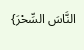النَّاسَ السِّحْرَ}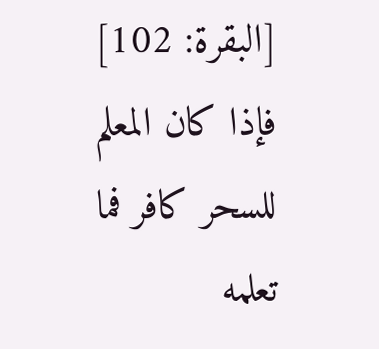[البقرة: 102] فإذا كان المعلم للسحر كافر فما تعلمه